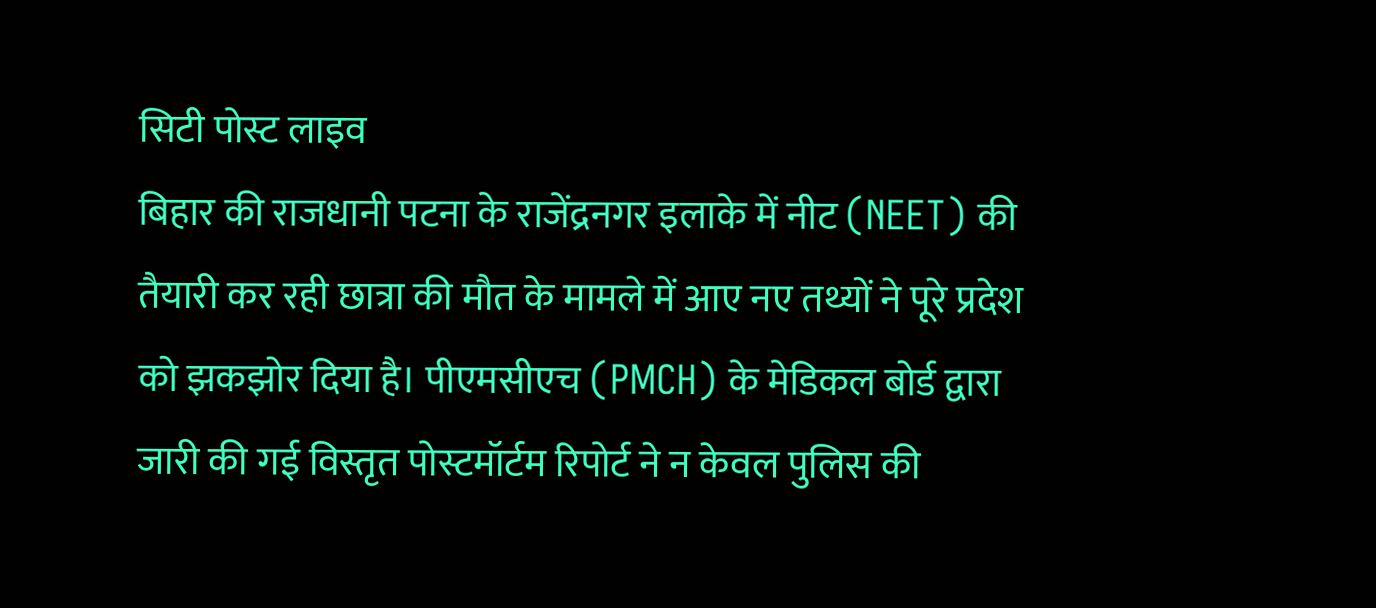सिटी पोस्ट लाइव
बिहार की राजधानी पटना के राजेंद्रनगर इलाके में नीट (NEET) की तैयारी कर रही छात्रा की मौत के मामले में आए नए तथ्यों ने पूरे प्रदेश को झकझोर दिया है। पीएमसीएच (PMCH) के मेडिकल बोर्ड द्वारा जारी की गई विस्तृत पोस्टमॉर्टम रिपोर्ट ने न केवल पुलिस की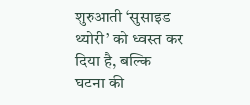शुरुआती ‘सुसाइड थ्योरी’ को ध्वस्त कर दिया है, बल्कि घटना की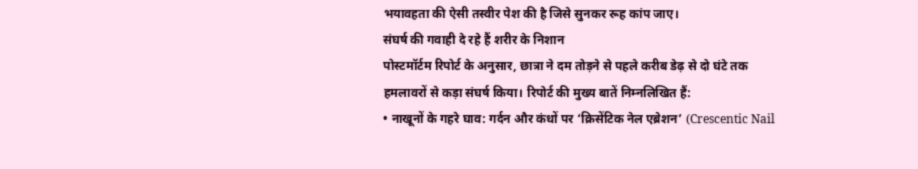भयावहता की ऐसी तस्वीर पेश की है जिसे सुनकर रूह कांप जाए।
संघर्ष की गवाही दे रहे हैं शरीर के निशान
पोस्टमॉर्टम रिपोर्ट के अनुसार, छात्रा ने दम तोड़ने से पहले करीब डेढ़ से दो घंटे तक हमलावरों से कड़ा संघर्ष किया। रिपोर्ट की मुख्य बातें निम्नलिखित हैं:
• नाखूनों के गहरे घाव: गर्दन और कंधों पर ‘क्रिसेंटिक नेल एब्रेशन’ (Crescentic Nail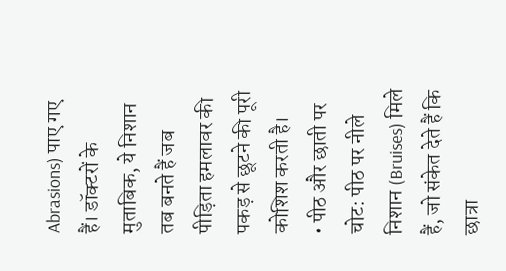Abrasions) पाए गए हैं। डॉक्टरों के मुताबिक, ये निशान तब बनते हैं जब पीड़िता हमलावर की पकड़ से छूटने की पूरी कोशिश करती है।
• पीठ और छाती पर चोट: पीठ पर नीले निशान (Bruises) मिले हैं, जो संकेत देते हैं कि छात्रा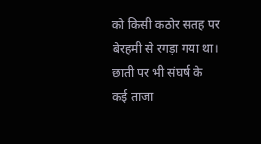को किसी कठोर सतह पर बेरहमी से रगड़ा गया था। छाती पर भी संघर्ष के कई ताजा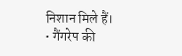निशान मिले हैं।
• गैंगरेप की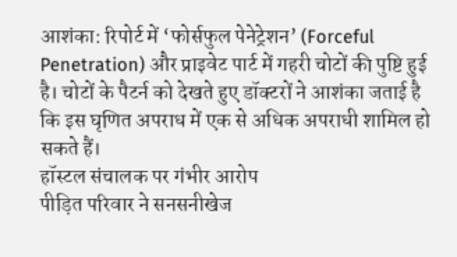आशंका: रिपोर्ट में ‘फोर्सफुल पेनेट्रेशन’ (Forceful Penetration) और प्राइवेट पार्ट में गहरी चोटों की पुष्टि हुई है। चोटों के पैटर्न को देखते हुए डॉक्टरों ने आशंका जताई है कि इस घृणित अपराध में एक से अधिक अपराधी शामिल हो सकते हैं।
हॉस्टल संचालक पर गंभीर आरोप
पीड़ित परिवार ने सनसनीखेज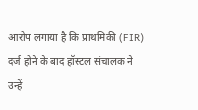आरोप लगाया है कि प्राथमिकी (FIR) दर्ज होने के बाद हॉस्टल संचालक ने उन्हें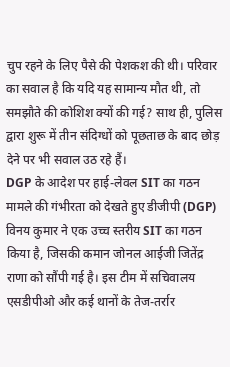चुप रहने के लिए पैसे की पेशकश की थी। परिवार का सवाल है कि यदि यह सामान्य मौत थी, तो समझौते की कोशिश क्यों की गई? साथ ही, पुलिस द्वारा शुरू में तीन संदिग्धों को पूछताछ के बाद छोड़ देने पर भी सवाल उठ रहे हैं।
DGP के आदेश पर हाई-लेवल SIT का गठन
मामले की गंभीरता को देखते हुए डीजीपी (DGP) विनय कुमार ने एक उच्च स्तरीय SIT का गठन किया है, जिसकी कमान जोनल आईजी जितेंद्र राणा को सौंपी गई है। इस टीम में सचिवालय एसडीपीओ और कई थानों के तेज-तर्रार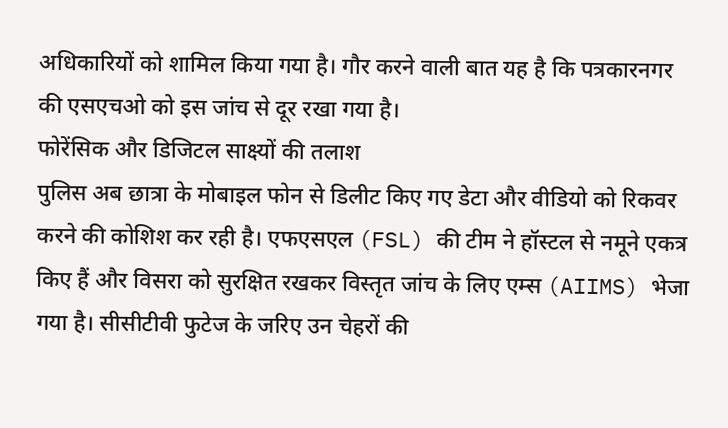अधिकारियों को शामिल किया गया है। गौर करने वाली बात यह है कि पत्रकारनगर की एसएचओ को इस जांच से दूर रखा गया है।
फोरेंसिक और डिजिटल साक्ष्यों की तलाश
पुलिस अब छात्रा के मोबाइल फोन से डिलीट किए गए डेटा और वीडियो को रिकवर करने की कोशिश कर रही है। एफएसएल (FSL) की टीम ने हॉस्टल से नमूने एकत्र किए हैं और विसरा को सुरक्षित रखकर विस्तृत जांच के लिए एम्स (AIIMS) भेजा गया है। सीसीटीवी फुटेज के जरिए उन चेहरों की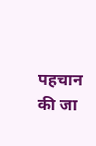पहचान की जा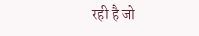रही है जो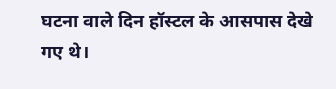घटना वाले दिन हॉस्टल के आसपास देखे गए थे।